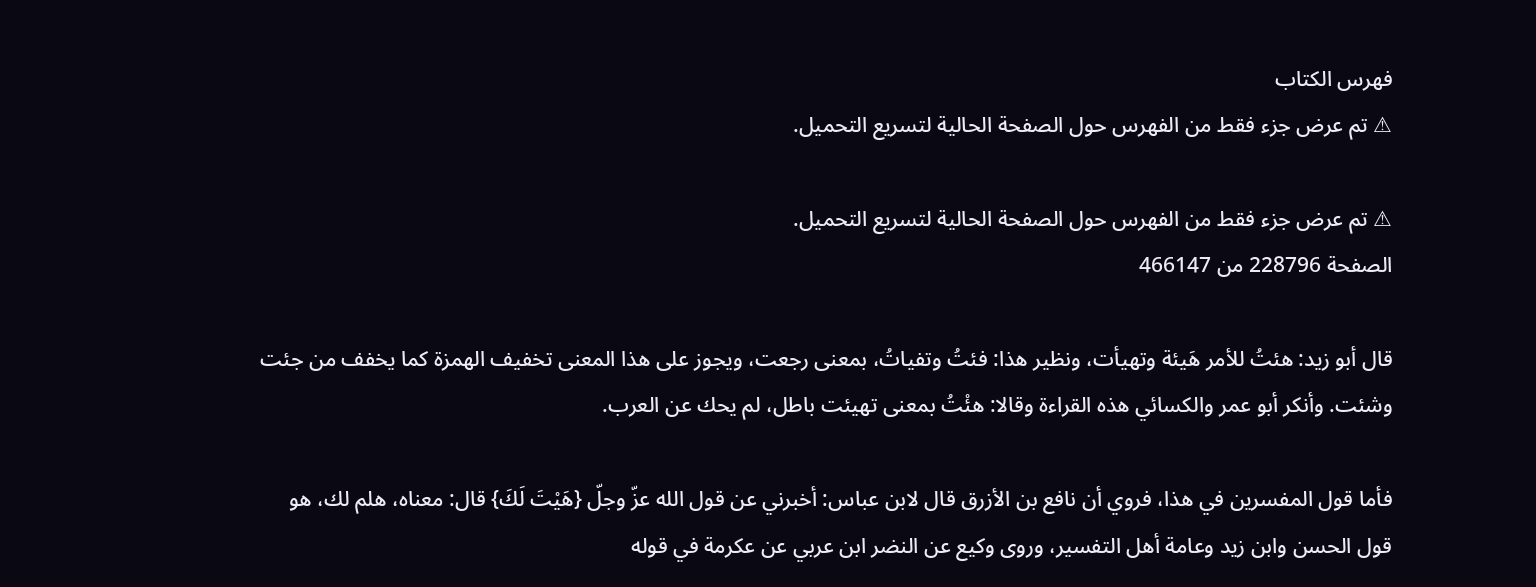فهرس الكتاب
⚠ تم عرض جزء فقط من الفهرس حول الصفحة الحالية لتسريع التحميل.

⚠ تم عرض جزء فقط من الفهرس حول الصفحة الحالية لتسريع التحميل.
الصفحة 228796 من 466147

قال أبو زيد: هئتُ للأمر هَيئة وتهيأت، ونظير هذا: فئتُ وتفياتُ، بمعنى رجعت، ويجوز على هذا المعنى تخفيف الهمزة كما يخفف من جئت وشئت. وأنكر أبو عمر والكسائي هذه القراءة وقالا: هئْتُ بمعنى تهيئت باطل، لم يحك عن العرب.

فأما قول المفسرين في هذا، فروي أن نافع بن الأزرق قال لابن عباس: أخبرني عن قول الله عزّ وجلّ {هَيْتَ لَكَ} قال: معناه، هلم لك، هو قول الحسن وابن زيد وعامة أهل التفسير، وروى وكيع عن النضر ابن عربي عن عكرمة في قوله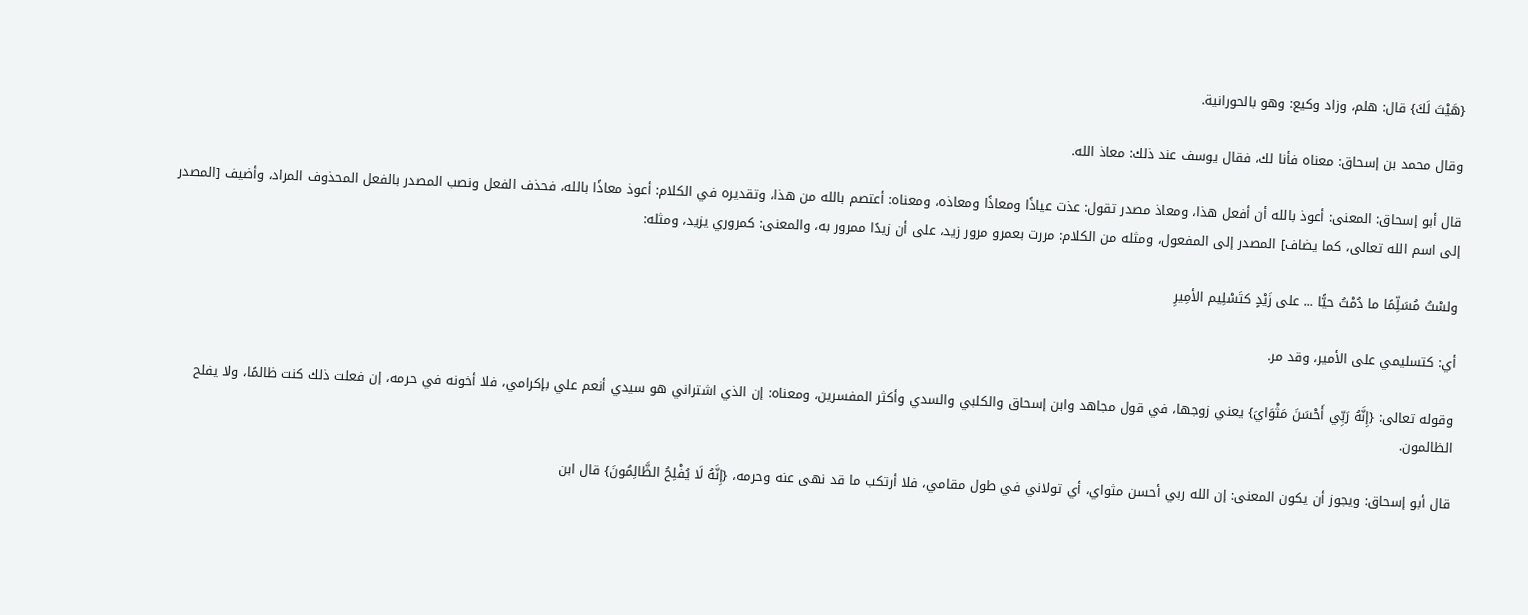{هَيْتَ لَكَ} قال: هلم، وزاد وكيع: وهو بالحورانية.

وقال محمد بن إسحاق: معناه فأنا لك، فقال يوسف عند ذلك: معاذ الله.

قال أبو إسحاق: المعنى: أعوذ بالله أن أفعل هذا، ومعاذ مصدر تقول: عذت عياذًا ومعاذًا ومعاذه، ومعناه: أعتصم بالله من هذا، وتقديره في الكلام: أعوذ معاذًا بالله، فحذف الفعل ونصب المصدر بالفعل المحذوف المراد، وأضيف [المصدر إلى اسم الله تعالى، كما يضاف] المصدر إلى المفعول، ومثله من الكلام: مررت بعمرو مرور زيد، على أن زيدًا ممرور به، والمعنى: كمروري يزيد، ومثله:

ولسْتُ مُسَلِّمًا ما دُمْتُ حيًّا ... على زَيْدٍ كتَسْلِيم الأمِيرِ

أي: كتسليمي على الأمير، وقد مر.

وقوله تعالى: {إِنَّهُ رَبِّي أَحْسَنَ مَثْوَايَ} يعني زوجها، في قول مجاهد وابن إسحاق والكلبي والسدي وأكثر المفسرين، ومعناه: إن الذي اشتراني هو سيدي أنعم علي بإكرامي، فلا أخونه في حرمه، إن فعلت ذلك كنت ظالمًا، ولا يفلح الظالمون.

قال أبو إسحاق: ويجوز أن يكون المعنى: إن الله ربي أحسن مثواي، أي تولاني في طول مقامي، فلا أرتكب ما قد نهى عنه وحرمه، {إِنَّهُ لَا يُفْلِحُ الظَّالِمُونَ} قال ابن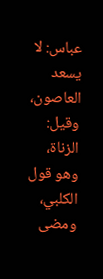عباس: لا يسعد العاصون، وقيل: الزناة، وهو قول الكلبي، ومضى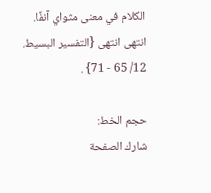الكلام في معنى مثواي آنفًا. انتهى انتهى {التفسير البسيط. 12/ 65 - 71} .

حجم الخط:
شارك الصفحة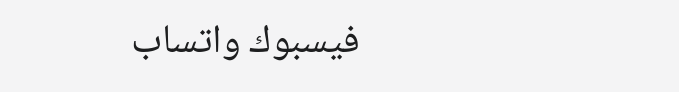فيسبوك واتساب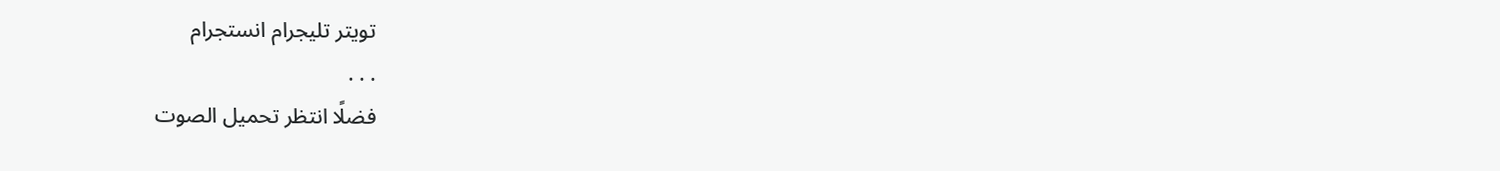تويتر تليجرام انستجرام
. . .
فضلًا انتظر تحميل الصوت